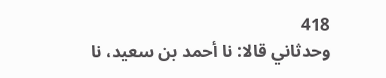418
وحدثاني قالا: نا أحمد بن سعيد، نا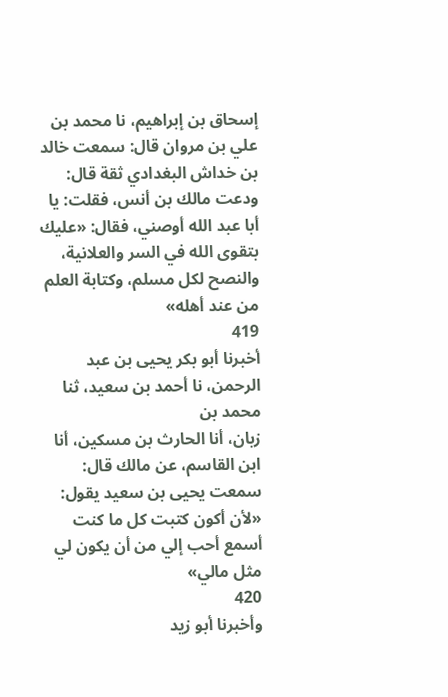إسحاق بن إبراهيم، نا محمد بن علي بن مروان قال: سمعت خالد بن خداش البغدادي ثقة قال: ودعت مالك بن أنس، فقلت: يا أبا عبد الله أوصني، فقال: «عليك بتقوى الله في السر والعلانية، والنصح لكل مسلم، وكتابة العلم من عند أهله»
419
أخبرنا أبو بكر يحيى بن عبد الرحمن، نا أحمد بن سعيد، ثنا محمد بن
زبان، أنا الحارث بن مسكين، أنا ابن القاسم، عن مالك قال: سمعت يحيى بن سعيد يقول: «لأن أكون كتبت كل ما كنت أسمع أحب إلي من أن يكون لي مثل مالي»
420
وأخبرنا أبو زيد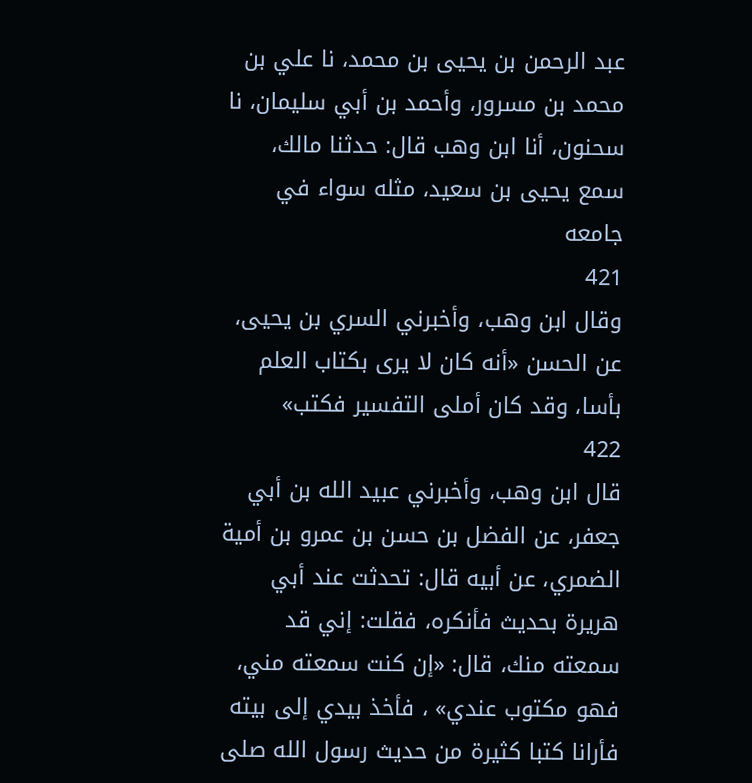عبد الرحمن بن يحيى بن محمد، نا علي بن محمد بن مسرور، وأحمد بن أبي سليمان، نا سحنون، أنا ابن وهب قال: حدثنا مالك، سمع يحيى بن سعيد، مثله سواء في جامعه
421
وقال ابن وهب، وأخبرني السري بن يحيى، عن الحسن «أنه كان لا يرى بكتاب العلم بأسا، وقد كان أملى التفسير فكتب»
422
قال ابن وهب، وأخبرني عبيد الله بن أبي جعفر، عن الفضل بن حسن بن عمرو بن أمية الضمري، عن أبيه قال: تحدثت عند أبي هريرة بحديث فأنكره، فقلت: إني قد سمعته منك، قال: «إن كنت سمعته مني، فهو مكتوب عندي» ، فأخذ بيدي إلى بيته فأرانا كتبا كثيرة من حديث رسول الله صلى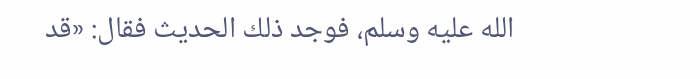الله عليه وسلم، فوجد ذلك الحديث فقال: «قد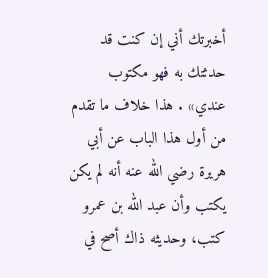أخبرتك أني إن كنت قد حدثتك به فهو مكتوب عندي» . هذا خلاف ما تقدم من أول هذا الباب عن أبي هريرة رضي الله عنه أنه لم يكن يكتب وأن عبد الله بن عمرو كتب، وحديثه ذاك أصح في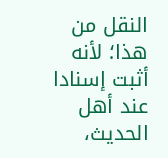النقل من هذا؛ لأنه أثبت إسنادا عند أهل الحديث،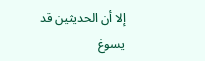إلا أن الحديثين قد يسوغ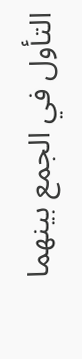التأول في الجمع بينهما